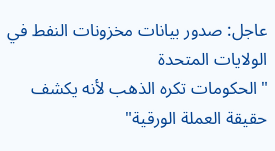عاجل: صدور بيانات مخزونات النفط في الولايات المتحدة
"الحكومات تكره الذهب لأنه يكشف حقيقة العملة الورقية"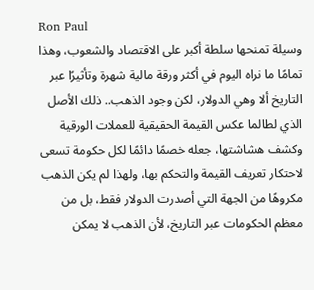Ron Paul
وسيلة تمنحها سلطة أكبر على الاقتصاد والشعوب، وهذا تمامًا ما نراه اليوم في أكثر ورقة مالية شهرة وتأثيرًا عبر التاريخ ألا وهي الدولار، لكن وجود الذهب.. ذلك الأصل الذي لطالما عكس القيمة الحقيقية للعملات الورقية وكشف هشاشتها، جعله خصمًا دائمًا لكل حكومة تسعى لاحتكار تعريف القيمة والتحكم بها، ولهذا لم يكن الذهب مكروهًا من الجهة التي أصدرت الدولار فقط، بل من معظم الحكومات عبر التاريخ، لأن الذهب لا يمكن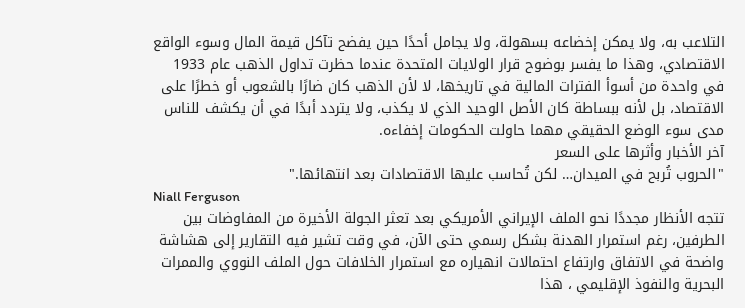التلاعب به، ولا يمكن إخضاعه بسهولة، ولا يجامل أحدًا حين يفضح تآكل قيمة المال وسوء الواقع الاقتصادي، وهذا ما يفسر بوضوح قرار الولايات المتحدة عندما حظرت تداول الذهب عام 1933 في واحدة من أسوأ الفترات المالية في تاريخها، لا لأن الذهب كان ضارًا بالشعوب أو خطرًا على الاقتصاد، بل لأنه ببساطة كان الأصل الوحيد الذي لا يكذب، ولا يتردد أبدًا في أن يكشف للناس مدى سوء الوضع الحقيقي مهما حاولت الحكومات إخفاءه.
آخر الأخبار وأثرها على السعر
"الحروب تُربح في الميدان… لكن تُحاسب عليها الاقتصادات بعد انتهائها."
Niall Ferguson
تتجه الأنظار مجددًا نحو الملف الإيراني الأمريكي بعد تعثر الجولة الأخيرة من المفاوضات بين الطرفين، رغم استمرار الهدنة بشكل رسمي حتى الآن، في وقت تشير فيه التقارير إلى هشاشة واضحة في الاتفاق وارتفاع احتمالات انهياره مع استمرار الخلافات حول الملف النووي والممرات البحرية والنفوذ الإقليمي ، هذا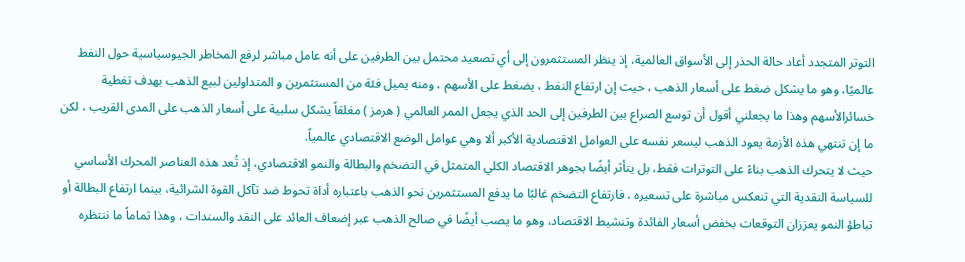التوتر المتجدد أعاد حالة الحذر إلى الأسواق العالمية، إذ ينظر المستثمرون إلى أي تصعيد محتمل بين الطرفين على أنه عامل مباشر لرفع المخاطر الجيوسياسية حول النفط عالميًا، وهو ما يشكل ضغط على أسعار الذهب ، حيث إن ارتفاع النفط ، يضغط على الأسهم ، ومنه يميل فئة من المستثمرين و المتداولين لبيع الذهب بهدف تغطية خسائرالأسهم وهذا ما يجعلني أقول أن توسع الصراع بين الطرفين إلى الحد الذي يجعل الممر العالمي ( هرمز ) مغلقاً يشكل سلبية على أسعار الذهب على المدى القريب ، لكن ما إن تنتهي هذه الأزمة يعود الذهب ليسعر نفسه على العوامل الاقتصادية الأكبر ألا وهي عوامل الوضع الاقتصادي عالمياً.
حيث لا يتحرك الذهب بناءً على التوترات فقط، بل يتأثر أيضًا بجوهر الاقتصاد الكلي المتمثل في التضخم والبطالة والنمو الاقتصادي، إذ تُعد هذه العناصر المحرك الأساسي للسياسة النقدية التي تنعكس مباشرة على تسعيره ، فارتفاع التضخم غالبًا ما يدفع المستثمرين نحو الذهب باعتباره أداة تحوط ضد تآكل القوة الشرائية، بينما ارتفاع البطالة أو تباطؤ النمو يعززان التوقعات بخفض أسعار الفائدة وتنشيط الاقتصاد، وهو ما يصب أيضًا في صالح الذهب عبر إضعاف العائد على النقد والسندات ، وهذا تماماً ما ننتظره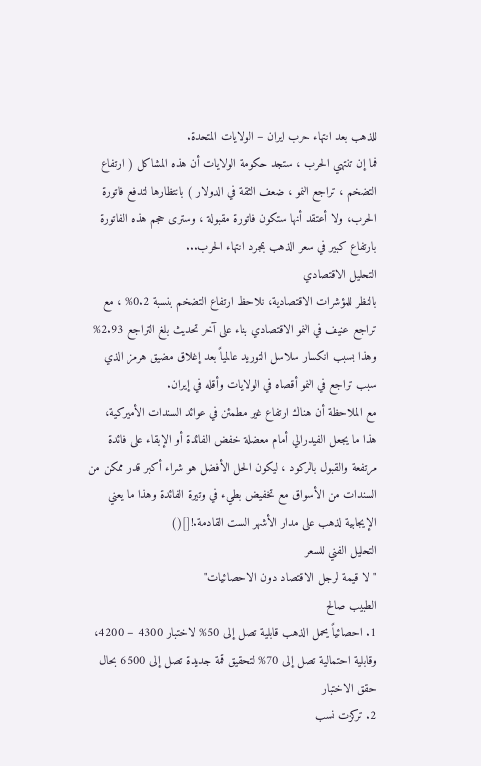للذهب بعد انتهاء حرب ايران – الولايات المتحدة.
فما إن تنتهي الحرب ، ستجد حكومة الولايات أن هذه المشاكل ( ارتفاع التضخم ، تراجع النمو ، ضعف الثقة في الدولار ) بانتظارها لتدفع فاتورة الحرب، ولا أعتقد أنها ستكون فاتورة مقبولة ، وسترى حجم هذه الفاتورة بارتفاع كبير في سعر الذهب بمجرد انتهاء الحرب...
التحليل الاقتصادي
بالنظر للمؤشرات الاقتصادية، نلاحظ ارتفاع التضخم بنسبة 0.2% ، مع تراجع عنيف في النمو الاقتصادي بناء على آخر تحديث بلغ التراجع 2.93% وهذا بسبب انكسار سلاسل التوريد عالمياً بعد إغلاق مضيق هرمز الذي سبب تراجع في النمو أقصاه في الولايات وأقله في إيران.
مع الملاحظة أن هناك ارتفاع غير مطمئن في عوائد السندات الأميركية،
هذا ما يجعل الفيدرالي أمام معضلة خفض الفائدة أو الإبقاء على فائدة مرتفعة والقبول بالركود ، ليكون الحل الأفضل هو شراء أكبر قدر ممكن من السندات من الأسواق مع تخفيض بطيء في وتيرة الفائدة وهذا ما يعني الإيجابية لذهب على مدار الأشهر الست القادمة.![]()
التحليل الفني للسعر
"لا قيمة لرجل الاقتصاد دون الاحصائيات"
الطبيب صالح
1. احصائياً يحمل الذهب قابلية تصل إلى 50% لاختبار 4300 – 4200، وقابلية احتمالية تصل إلى 70% لتحقيق قمة جديدة تصل إلى 6500 بحال حقق الاختبار
2. تركزت نسب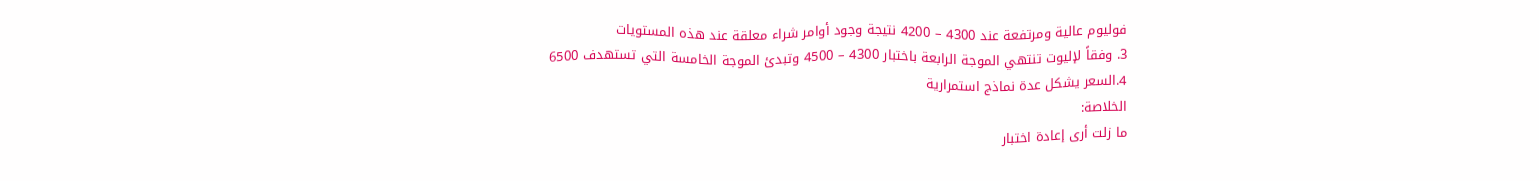فوليوم عالية ومرتفعة عند 4300 – 4200 نتيجة وجود أوامر شراء معلقة عند هذه المستويات
3. وفقاً لإليوت تنتهي الموجة الرابعة باختبار 4300 – 4500 وتبدئ الموجة الخامسة التي تستهدف 6500
4.السعر يشكل عدة نماذج استمرارية
الخلاصة:
ما زلت أرى إعادة اختبار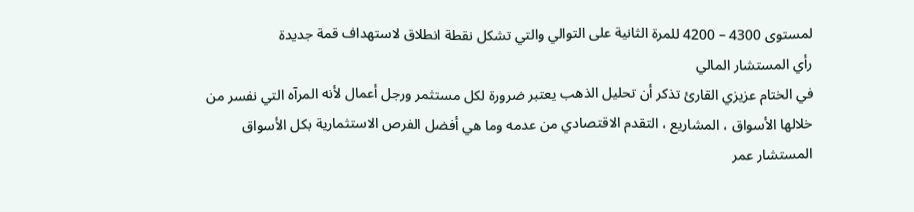لمستوى 4300 – 4200 للمرة الثانية على التوالي والتي تشكل نقطة انطلاق لاستهداف قمة جديدة
رأي المستشار المالي
في الختام عزيزي القارئ تذكر أن تحليل الذهب يعتبر ضرورة لكل مستثمر ورجل أعمال لأنه المرآه التي نفسر من خلالها الأسواق ، المشاريع ، التقدم الاقتصادي من عدمه وما هي أفضل الفرص الاستثمارية بكل الأسواق
المستشار عمر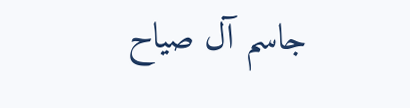جاسم آل صياح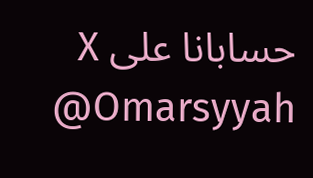حسابانا على X
@Omarsyyah